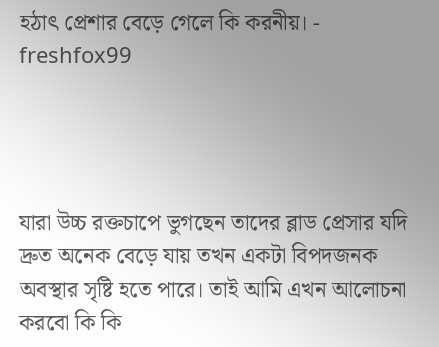হঠাৎ প্রেশার বেড়ে গেলে কি করনীয়। - freshfox99




যারা উচ্চ রক্তচাপে ভুগছেন তাদের ব্লাড প্রেসার যদি দ্রুত অনেক বেড়ে যায় তখন একটা বিপদজনক অবস্থার সৃষ্টি হতে পারে। তাই আমি এখন আলোচনা করবো কি কি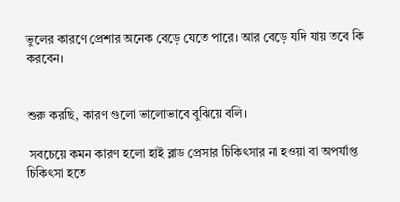ভুলের কারণে প্রেশার অনেক বেড়ে যেতে পারে। আর বেড়ে যদি যায় তবে কি করবেন।


শুরু করছি, কারণ গুলো ভালোভাবে বুঝিয়ে বলি।

 সবচেয়ে কমন কারণ হলো হাই ব্লাড প্রেসার চিকিৎসার না হওয়া বা অপর্যাপ্ত চিকিৎসা হতে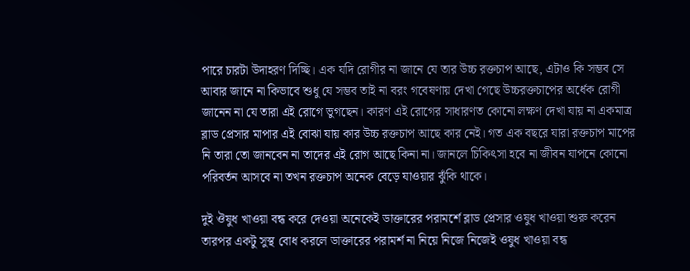পারে চারটা উদাহরণ দিচ্ছি। এক যদি রোগীর না জানে যে তার উচ্চ রক্তচাপ আছে, এটাও কি সম্ভব সে আবার জানে না কিভাবে শুধু যে সম্ভব তাই না বরং গবেষণায় দেখা গেছে উচ্চরক্তচাপের অর্ধেক রোগী জানেন না যে তারা এই রোগে ভুগছেন। কারণ এই রোগের সাধারণত কোনো লক্ষণ দেখা যায় না একমাত্র ব্লাড প্রেসার মাপার এই বোঝা যায় কার উচ্চ রক্তচাপ আছে কার নেই। গত এক বছরে যারা রক্তচাপ মাপের নি তারা তো জানবেন না তাদের এই রোগ আছে কিনা না। জানলে চিকিৎসা হবে না জীবন যাপনে কোনো পরিবর্তন আসবে না তখন রক্তচাপ অনেক বেড়ে যাওয়ার ঝুঁকি থাকে।

দুই ঔষুধ খাওয়া বন্ধ করে দেওয়া অনেকেই ডাক্তারের পরামর্শে ব্লাড প্রেসার ওষুধ খাওয়া শুরু করেন তারপর একটু সুস্থ বোধ করলে ডাক্তারের পরামর্শ না নিয়ে নিজে নিজেই ওষুধ খাওয়া বন্ধ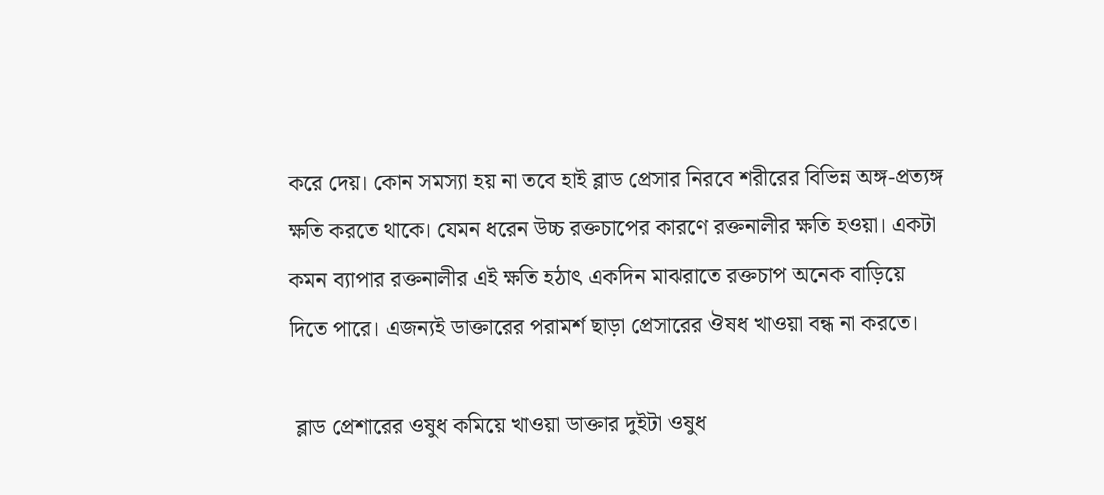করে দেয়। কোন সমস্যা হয় না তবে হাই ব্লাড প্রেসার নিরবে শরীরের বিভিন্ন অঙ্গ-প্রত্যঙ্গ ক্ষতি করতে থাকে। যেমন ধরেন উচ্চ রক্তচাপের কারণে রক্তনালীর ক্ষতি হওয়া। একটা কমন ব্যাপার রক্তনালীর এই ক্ষতি হঠাৎ একদিন মাঝরাতে রক্তচাপ অনেক বাড়িয়ে দিতে পারে। এজন্যই ডাক্তারের পরামর্শ ছাড়া প্রেসারের ঔষধ খাওয়া বন্ধ না করতে।

 ব্লাড প্রেশারের ওষুধ কমিয়ে খাওয়া ডাক্তার দুইটা ওষুধ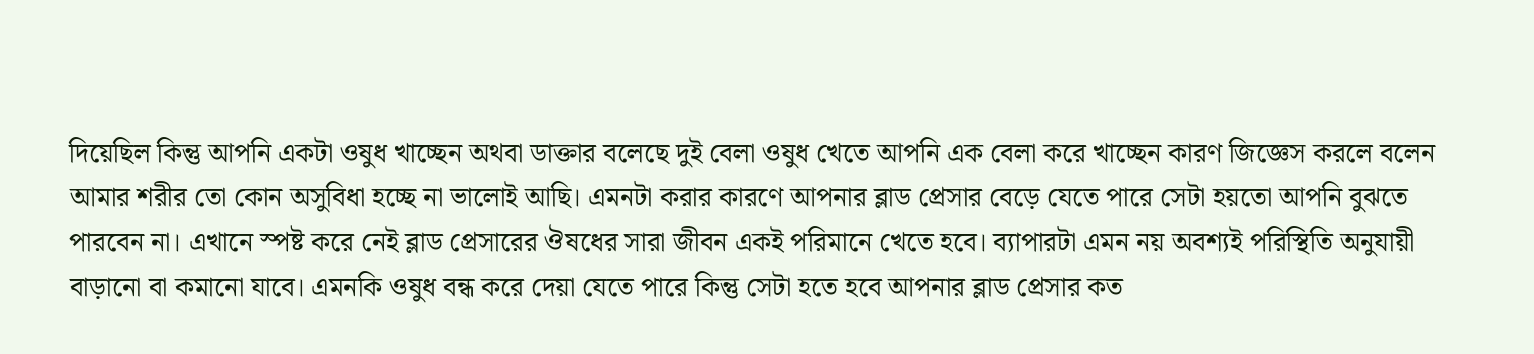দিয়েছিল কিন্তু আপনি একটা ওষুধ খাচ্ছেন অথবা ডাক্তার বলেছে দুই বেলা ওষুধ খেতে আপনি এক বেলা করে খাচ্ছেন কারণ জিজ্ঞেস করলে বলেন আমার শরীর তো কোন অসুবিধা হচ্ছে না ভালোই আছি। এমনটা করার কারণে আপনার ব্লাড প্রেসার বেড়ে যেতে পারে সেটা হয়তো আপনি বুঝতে পারবেন না। এখানে স্পষ্ট করে নেই ব্লাড প্রেসারের ঔষধের সারা জীবন একই পরিমানে খেতে হবে। ব্যাপারটা এমন নয় অবশ্যই পরিস্থিতি অনুযায়ী বাড়ানো বা কমানো যাবে। এমনকি ওষুধ বন্ধ করে দেয়া যেতে পারে কিন্তু সেটা হতে হবে আপনার ব্লাড প্রেসার কত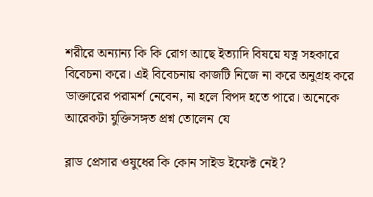শরীরে অন্যান্য কি কি রোগ আছে ইত্যাদি বিষয়ে যত্ন সহকারে বিবেচনা করে। এই বিবেচনায় কাজটি নিজে না করে অনুগ্রহ করে ডাক্তারের পরামর্শ নেবেন, না হলে বিপদ হতে পারে। অনেকে আরেকটা যুক্তিসঙ্গত প্রশ্ন তোলেন যে

ব্লাড প্রেসার ওষুধের কি কোন সাইড ইফেক্ট নেই?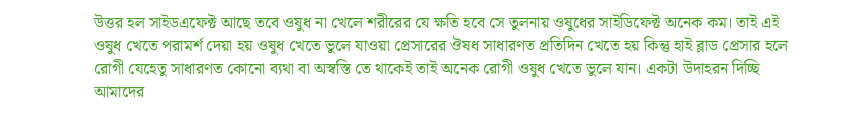উত্তর হল সাইডএফেক্ট আছে তবে ওষুধ না খেলে শরীরের যে ক্ষতি হবে সে তুলনায় ওষুধের সাইডিফেক্ট অনেক কম। তাই এই ওষুধ খেতে পরামর্শ দেয়া হয় ওষুধ খেতে ভুলে যাওয়া প্রেসারের ঔষধ সাধারণত প্রতিদিন খেতে হয় কিন্তু হাই ব্লাড প্রেসার হলে রোগী যেহেতু সাধারণত কোনো ব্যথা বা অস্বস্তি তে থাকেই তাই অনেক রোগী ওষুধ খেতে ভুলে যান। একটা উদাহরন দিচ্ছি আমাদের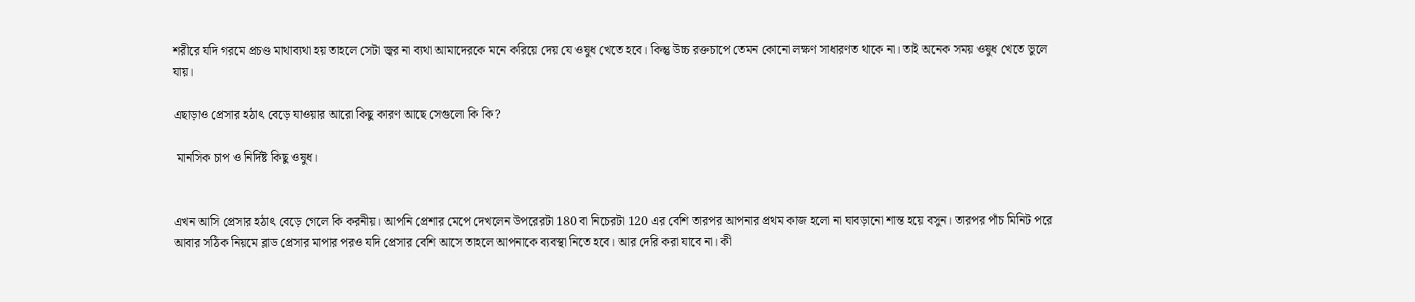শরীরে যদি গরমে প্রচণ্ড মাথাব্যথা হয় তাহলে সেটা জ্বর না ব্যথা আমাদেরকে মনে করিয়ে দেয় যে ওষুধ খেতে হবে। কিন্তু উচ্চ রক্তচাপে তেমন কোনো লক্ষণ সাধারণত থাকে না। তাই অনেক সময় ওষুধ খেতে ভুলে যায়।

এছাড়াও প্রেসার হঠাৎ বেড়ে যাওয়ার আরো কিছু কারণ আছে সেগুলো কি কি?

 মানসিক চাপ ও নির্দিষ্ট কিছু ওষুধ।


এখন আসি প্রেসার হঠাৎ বেড়ে গেলে কি করনীয়। আপনি প্রেশার মেপে দেখলেন উপরেরটা 180 বা নিচেরটা 120 এর বেশি তারপর আপনার প্রথম কাজ হলো না ঘাবড়ানো শান্ত হয়ে বসুন। তারপর পাঁচ মিনিট পরে আবার সঠিক নিয়মে ব্লাড প্রেসার মাপার পরও যদি প্রেসার বেশি আসে তাহলে আপনাকে ব্যবস্থা নিতে হবে। আর দেরি করা যাবে না। কী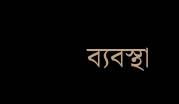ব্যবস্থা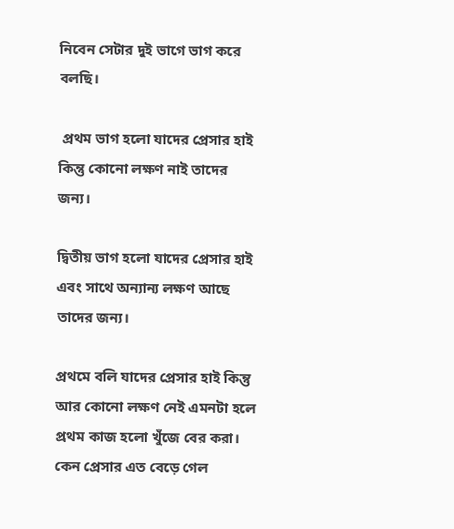নিবেন সেটার দুই ভাগে ভাগ করে বলছি।

 প্রথম ভাগ হলো যাদের প্রেসার হাই কিন্তু কোনো লক্ষণ নাই তাদের জন্য।

দ্বিতীয় ভাগ হলো যাদের প্রেসার হাই এবং সাথে অন্যান্য লক্ষণ আছে তাদের জন্য।

প্রথমে বলি যাদের প্রেসার হাই কিন্তু আর কোনো লক্ষণ নেই এমনটা হলে প্রথম কাজ হলো খুঁজে বের করা। কেন প্রেসার এত বেড়ে গেল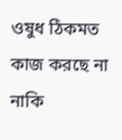ওষুধ ঠিকমত কাজ করছে না নাকি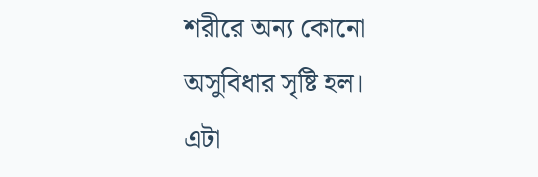শরীরে অন্য কোনো অসুবিধার সৃষ্টি হল। এটা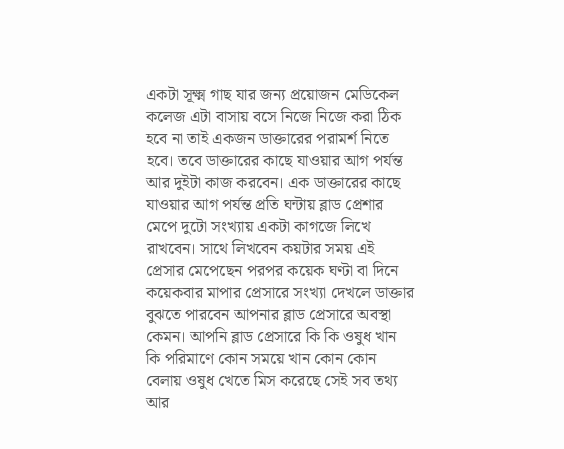একটা সূক্ষ্ম গাছ যার জন্য প্রয়োজন মেডিকেল কলেজ এটা বাসায় বসে নিজে নিজে করা ঠিক হবে না তাই একজন ডাক্তারের পরামর্শ নিতে হবে। তবে ডাক্তারের কাছে যাওয়ার আগ পর্যন্ত আর দুইটা কাজ করবেন। এক ডাক্তারের কাছে যাওয়ার আগ পর্যন্ত প্রতি ঘন্টায় ব্লাড প্রেশার মেপে দুটো সংখ্যায় একটা কাগজে লিখে রাখবেন। সাথে লিখবেন কয়টার সময় এই প্রেসার মেপেছেন পরপর কয়েক ঘণ্টা বা দিনে কয়েকবার মাপার প্রেসারে সংখ্যা দেখলে ডাক্তার বুঝতে পারবেন আপনার ব্লাড প্রেসারে অবস্থা কেমন। আপনি ব্লাড প্রেসারে কি কি ওষুধ খান কি পরিমাণে কোন সময়ে খান কোন কোন বেলায় ওষুধ খেতে মিস করেছে সেই সব তথ্য আর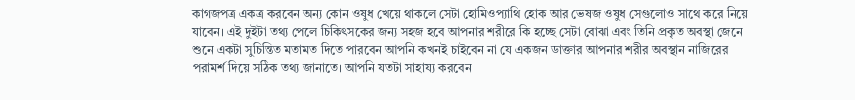কাগজপত্র একত্র করবেন অন্য কোন ওষুধ খেয়ে থাকলে সেটা হোমিওপ্যাথি হোক আর ভেষজ ওষুধ সেগুলোও সাথে করে নিয়ে যাবেন। এই দুইটা তথ্য পেলে চিকিৎসকের জন্য সহজ হবে আপনার শরীরে কি হচ্ছে সেটা বোঝা এবং তিনি প্রকৃত অবস্থা জেনে শুনে একটা সুচিন্তিত মতামত দিতে পারবেন আপনি কখনই চাইবেন না যে একজন ডাক্তার আপনার শরীর অবস্থান নাজিরের পরামর্শ দিয়ে সঠিক তথ্য জানাতে। আপনি যতটা সাহায্য করবেন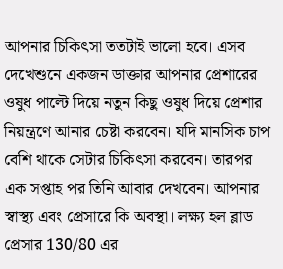আপনার চিকিৎসা ততটাই ভালো হবে। এসব দেখেশুনে একজন ডাক্তার আপনার প্রেশারের ওষুধ পাল্টে দিয়ে নতুন কিছু ওষুধ দিয়ে প্রেশার নিয়ন্ত্রণে আনার চেষ্টা করবেন। যদি মানসিক চাপ বেশি থাকে সেটার চিকিৎসা করবেন। তারপর এক সপ্তাহ পর তিনি আবার দেখবেন। আপনার স্বাস্থ্য এবং প্রেসারে কি অবস্থা। লক্ষ্য হল ব্লাড প্রেসার 130/80 এর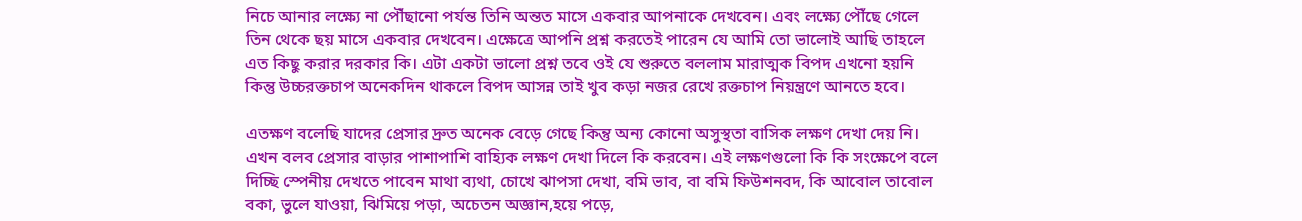নিচে আনার লক্ষ্যে না পৌঁছানো পর্যন্ত তিনি অন্তত মাসে একবার আপনাকে দেখবেন। এবং লক্ষ্যে পৌঁছে গেলে তিন থেকে ছয় মাসে একবার দেখবেন। এক্ষেত্রে আপনি প্রশ্ন করতেই পারেন যে আমি তো ভালোই আছি তাহলে এত কিছু করার দরকার কি। এটা একটা ভালো প্রশ্ন তবে ওই যে শুরুতে বললাম মারাত্মক বিপদ এখনো হয়নি কিন্তু উচ্চরক্তচাপ অনেকদিন থাকলে বিপদ আসন্ন তাই খুব কড়া নজর রেখে রক্তচাপ নিয়ন্ত্রণে আনতে হবে।

এতক্ষণ বলেছি যাদের প্রেসার দ্রুত অনেক বেড়ে গেছে কিন্তু অন্য কোনো অসুস্থতা বাসিক লক্ষণ দেখা দেয় নি। এখন বলব প্রেসার বাড়ার পাশাপাশি বাহ্যিক লক্ষণ দেখা দিলে কি করবেন। এই লক্ষণগুলো কি কি সংক্ষেপে বলে দিচ্ছি স্পেনীয় দেখতে পাবেন মাথা ব্যথা, চোখে ঝাপসা দেখা, বমি ভাব, বা বমি ফিউশনবদ, কি আবোল তাবোল বকা, ভুলে যাওয়া, ঝিমিয়ে পড়া, অচেতন অজ্ঞান,হয়ে পড়ে,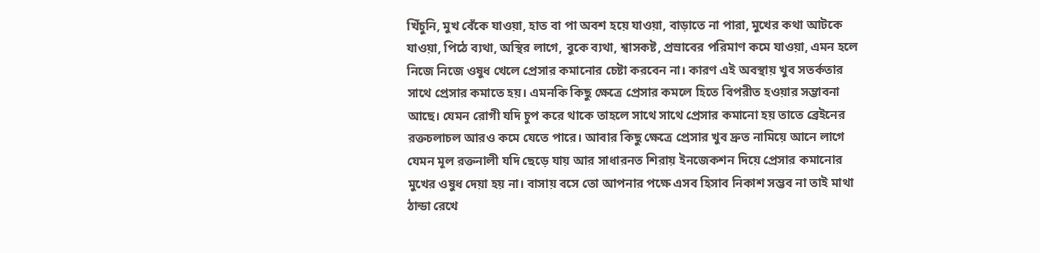খিঁচুনি, মুখ বেঁকে যাওয়া, হাত বা পা অবশ হয়ে যাওয়া, বাড়াতে না পারা, মুখের কথা আটকে যাওয়া, পিঠে ব্যথা, অস্থির লাগে, বুকে ব্যথা, শ্বাসকষ্ট, প্রস্রাবের পরিমাণ কমে যাওয়া, এমন হলে নিজে নিজে ওষুধ খেলে প্রেসার কমানোর চেষ্টা করবেন না। কারণ এই অবস্থায় খুব সতর্কতার সাথে প্রেসার কমাতে হয়। এমনকি কিছু ক্ষেত্রে প্রেসার কমলে হিতে বিপরীত হওয়ার সম্ভাবনা আছে। যেমন রোগী যদি চুপ করে থাকে তাহলে সাথে সাথে প্রেসার কমানো হয় তাতে ব্রেইনের রক্তচলাচল আরও কমে যেতে পারে। আবার কিছু ক্ষেত্রে প্রেসার খুব দ্রুত নামিয়ে আনে লাগে যেমন মূল রক্তনালী যদি ছেড়ে যায় আর সাধারনত শিরায় ইনজেকশন দিয়ে প্রেসার কমানোর মুখের ওষুধ দেয়া হয় না। বাসায় বসে তো আপনার পক্ষে এসব হিসাব নিকাশ সম্ভব না তাই মাথা ঠান্ডা রেখে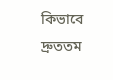কিভাবে দ্রুততম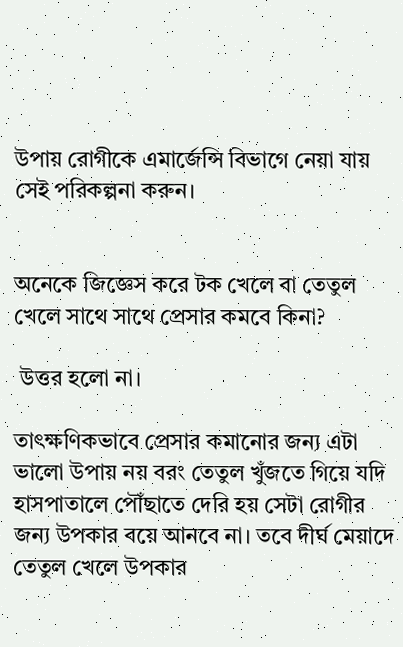উপায় রোগীকে এমার্জেন্সি বিভাগে নেয়া যায় সেই পরিকল্পনা করুন।


অনেকে জিজ্ঞেস করে টক খেলে বা তেতুল খেলে সাথে সাথে প্রেসার কমবে কিনা?

 উত্তর হলো না।

তাৎক্ষণিকভাবে প্রেসার কমানোর জন্য এটা ভালো উপায় নয় বরং তেতুল খুঁজতে গিয়ে যদি হাসপাতালে পৌঁছাতে দেরি হয় সেটা রোগীর জন্য উপকার বয়ে আনবে না। তবে দীর্ঘ মেয়াদে তেতুল খেলে উপকার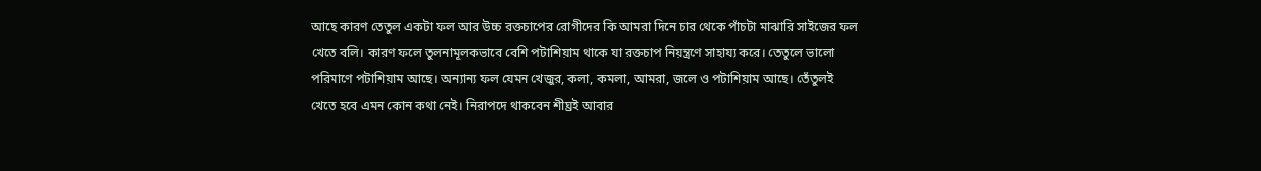আছে কারণ তেতুল একটা ফল আর উচ্চ রক্তচাপের রোগীদের কি আমরা দিনে চার থেকে পাঁচটা মাঝারি সাইজের ফল খেতে বলি। কারণ ফলে তুলনামূলকভাবে বেশি পটাশিয়াম থাকে যা রক্তচাপ নিয়ন্ত্রণে সাহায্য করে। তেতুলে ভালো পরিমাণে পটাশিয়াম আছে। অন্যান্য ফল যেমন খেজুর, কলা, কমলা, আমরা, জলে ও পটাশিয়াম আছে। তেঁতুলই খেতে হবে এমন কোন কথা নেই। নিরাপদে থাকবেন শীঘ্রই আবার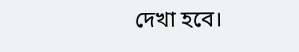দেখা হবে।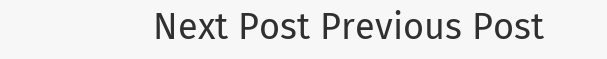Next Post Previous Post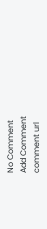No Comment
Add Comment
comment url